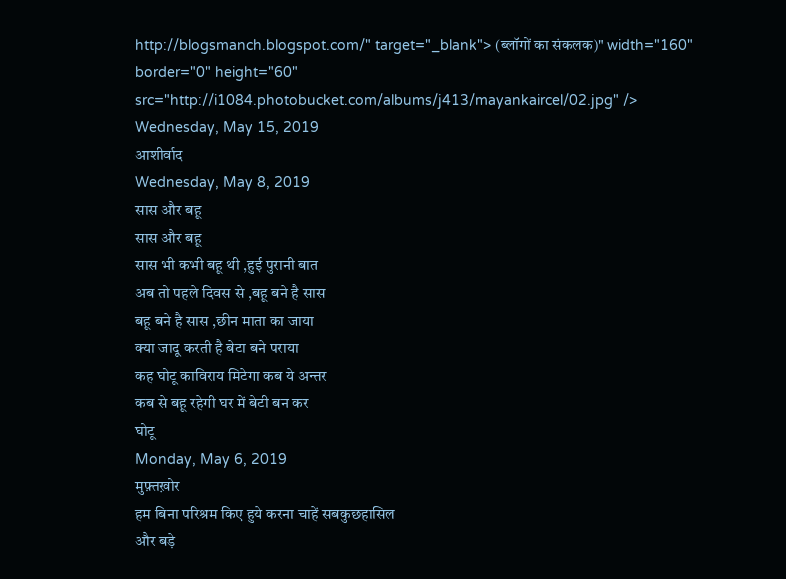http://blogsmanch.blogspot.com/" target="_blank"> (ब्लॉगों का संकलक)" width="160" border="0" height="60" src="http://i1084.photobucket.com/albums/j413/mayankaircel/02.jpg" />
Wednesday, May 15, 2019
आशीर्वाद
Wednesday, May 8, 2019
सास और बहू
सास और बहू
सास भी कभी बहू थी ,हुई पुरानी बात
अब तो पहले दिवस से ,बहू बने है सास
बहू बने है सास ,छीन माता का जाया
क्या जादू करती है बेटा बने पराया
कह घोटू काविराय मिटेगा कब ये अन्तर
कब से बहू रहेगी घर में बेटी बन कर
घोटू
Monday, May 6, 2019
मुफ़्तख़ोर
हम बिना परिश्रम किए हुये करना चाहें सबकुछहासिल
और बड़े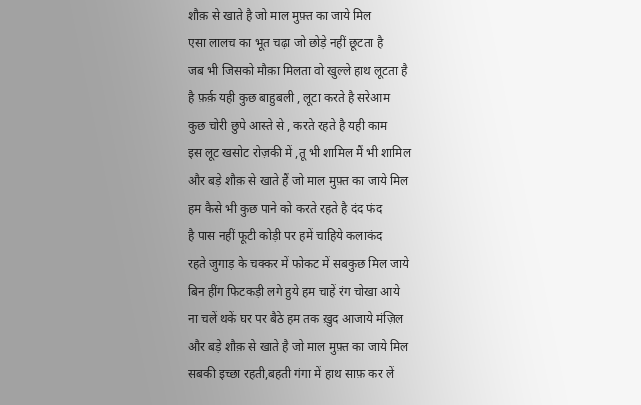शौक़ से खाते है जो माल मुफ़्त का जाये मिल
एसा लालच का भूत चढ़ा जो छोड़े नहीं छूटता है
जब भी जिसको मौक़ा मिलता वो खुल्ले हाथ लूटता है
है फ़र्क़ यही कुछ बाहुबली , लूटा करते है सरेआम
कुछ चोरी छुपे आस्ते से , करते रहते है यही काम
इस लूट खसोट रोज़की में ,तू भी शामिल मैं भी शामिल
और बड़े शौक़ से खाते हैं जो माल मुफ़्त का जाये मिल
हम कैसे भी कुछ पाने को करते रहते है दंद फंद
है पास नहीं फूटी कोड़ी पर हमें चाहिये कलाकंद
रहते जुगाड़ के चक्कर में फोकट में सबकुछ मिल जाये
बिन हींग फिटकड़ी लगे हुये हम चाहें रंग चोखा आये
ना चलें थकें घर पर बैठे हम तक ख़ुद आजाये मंज़िल
और बड़े शौक़ से खाते है जो माल मुफ़्त का जाये मिल
सबकी इच्छा रहती,बहती गंगा में हाथ साफ़ कर लें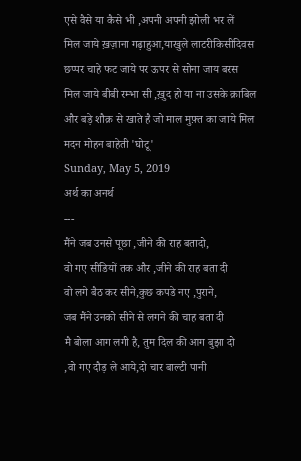एसे वैसे या कैसे भी ,अपनी अपनी झोली भर लें
मिल जाये ख़ज़ाना गढ़ाहुआ,याखुले लाटरीकिसीदिवस
छप्पर चाहे फट जाये पर ऊपर से सोना जाय बरस
मिल जाये बीबी रम्भा सी ,ख़ुद हो या ना उसके क़ाबिल
और बड़े शौक़ से खाते है जो माल मुफ़्त का जाये मिल
मदन मोहन बाहेती 'घोटू'
Sunday, May 5, 2019
अर्थ का अनर्थ
---
मैंने जब उनसे पूछा ,जीने की राह बतादो,
वो गए सीडियों तक और ,जीने की राह बता दी
वो लगे बैठ कर सीने,कुछ कपडे नए ,पुराने,
जब मैंने उनको सीने से लगने की चाह बता दी
मै बोला आग लगी है, तुम दिल की आग बुझा दो
,वो गए दौड़ ले आये,दो चार बाल्टी पानी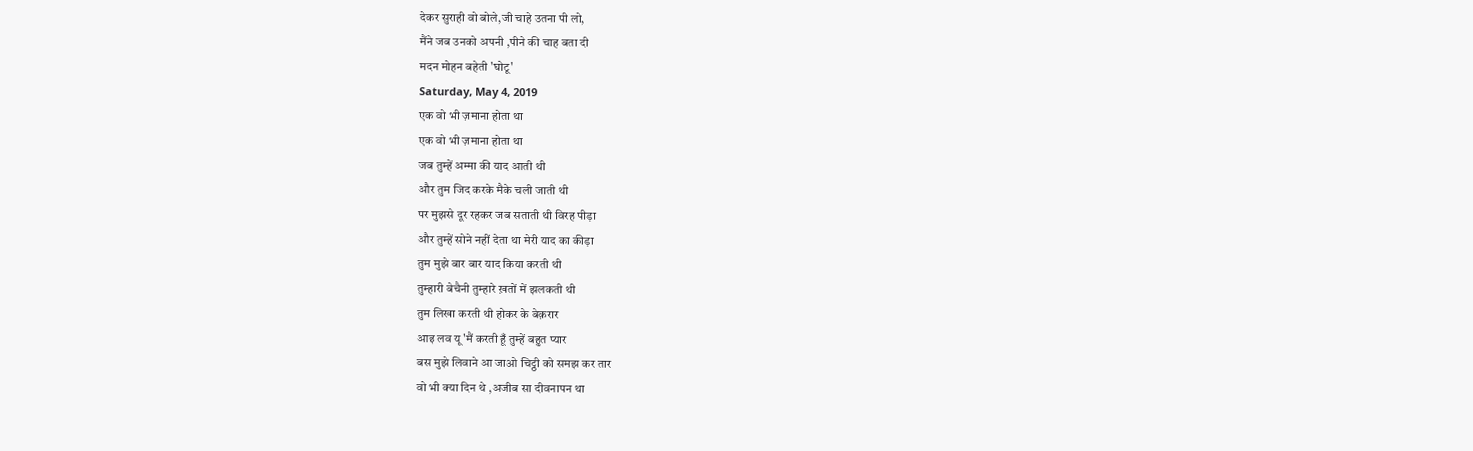देकर सुराही वो बोले,जी चाहे उतना पी लो,
मैंने जब उनको अपनी ,पीने की चाह बता दी
मदन मोहन बहेती 'घोटू'
Saturday, May 4, 2019
एक वो भी ज़माना होता था
एक वो भी ज़माना होता था
जब तुम्हें अम्मा की याद आती थी
और तुम जिद करके मैके चली जाती थी
पर मुझसे दूर रहकर जब सताती थी विरह पीड़ा
और तुम्हें सोने नहीं देता था मेरी याद का कीड़ा
तुम मुझे बार बार याद किया करती थी
तुम्हारी बेचैनी तुम्हारे ख़तों में झलकती थी
तुम लिखा करती थी होकर के बेक़रार
आइ लव यू 'मैं करती हूँ तुम्हें बहुत प्यार
बस मुझे लिवाने आ जाओ चिट्ठी को समझ कर तार
वो भी क्या दिन थे ,अजीब सा दीवनापन था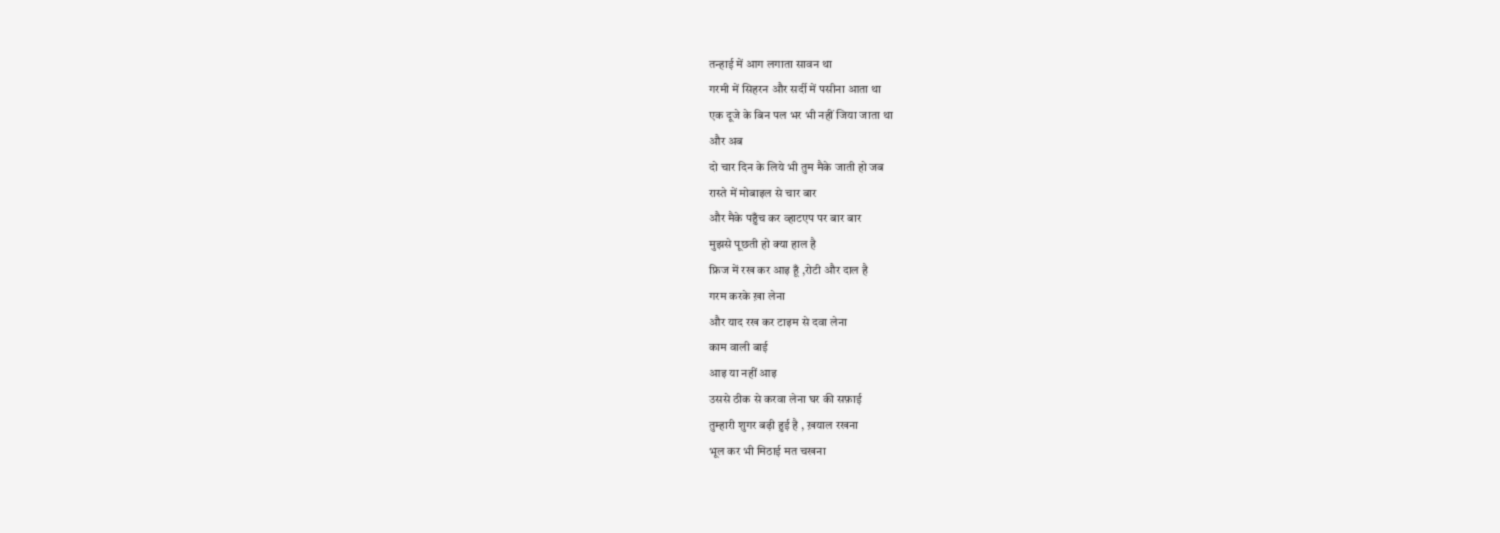तन्हाई में आग लगाता सावन था
गरमी में सिहरन और सर्दी में पसीना आता था
एक दूजे के बिन पल भर भी नहीं जिया जाता था
और अब
दो चार दिन के लिये भी तुम मैके जाती हो जब
रास्ते में मोबाइल से चार बार
और मैके पहुँच कर व्हाटएप पर बार बार
मुझसे पूछती हो क्या हाल है
फ्रिज में रख कर आइ हूँ ,रोटी और दाल है
गरम करके ख़ा लेना
और याद रख कर टाइम से दवा लेना
काम वाली बाई
आइ या नहीं आइ
उससे ठीक से करवा लेना घर की सफ़ाई
तुम्हारी शुगर बढ़ी हुई है , ख़याल रखना
भूल कर भी मिठाई मत चखना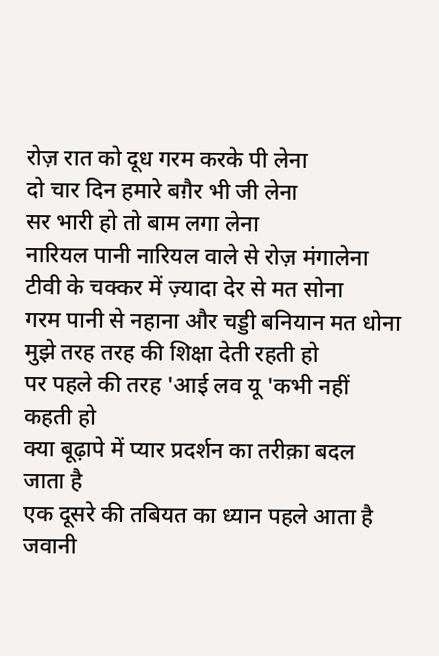रोज़ रात को दूध गरम करके पी लेना
दो चार दिन हमारे बग़ैर भी जी लेना
सर भारी हो तो बाम लगा लेना
नारियल पानी नारियल वाले से रोज़ मंगालेना
टीवी के चक्कर में ज़्यादा देर से मत सोना
गरम पानी से नहाना और चड्डी बनियान मत धोना
मुझे तरह तरह की शिक्षा देती रहती हो
पर पहले की तरह 'आई लव यू 'कभी नहीं कहती हो
क्या बूढ़ापे में प्यार प्रदर्शन का तरीक़ा बदल जाता है
एक दूसरे की तबियत का ध्यान पहले आता है
जवानी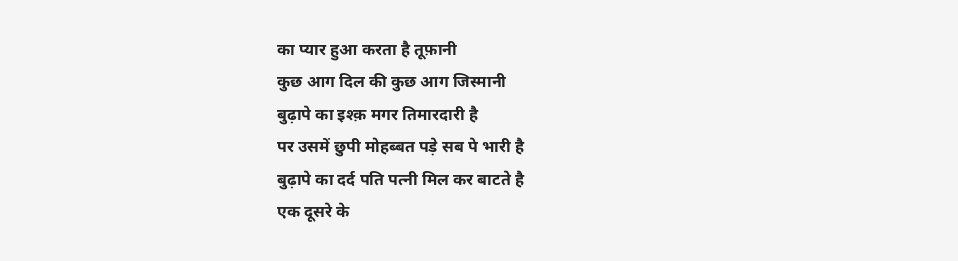का प्यार हुआ करता है तूफ़ानी
कुछ आग दिल की कुछ आग जिस्मानी
बुढ़ापे का इश्क़ मगर तिमारदारी है
पर उसमें छुपी मोहब्बत पड़े सब पे भारी है
बुढ़ापे का दर्द पति पत्नी मिल कर बाटते है
एक दूसरे के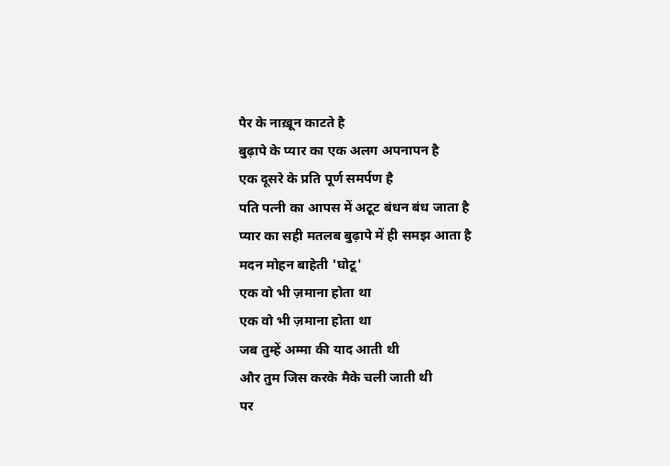पैर के नाख़ून काटते है
बुढ़ापे के प्यार का एक अलग अपनापन है
एक दूसरे के प्रति पूर्ण समर्पण है
पति पत्नी का आपस में अटूट बंधन बंध जाता है
प्यार का सही मतलब बुढ़ापे में ही समझ आता है
मदन मोहन बाहेती 'घोटू'
एक वो भी ज़माना होता था
एक वो भी ज़माना होता था
जब तुम्हें अम्मा की याद आती थी
और तुम जिस करके मैके चली जाती थी
पर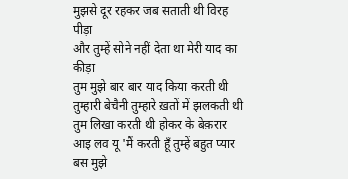मुझसे दूर रहकर जब सताती थी विरह पीड़ा
और तुम्हें सोने नहीं देता था मेरी याद का कीड़ा
तुम मुझे बार बार याद किया करती थी
तुम्हारी बेचैनी तुम्हारे ख़तों में झलकती थी
तुम लिखा करती थी होकर के बेक़रार
आइ लव यू 'मैं करती हूँ तुम्हें बहुत प्यार
बस मुझे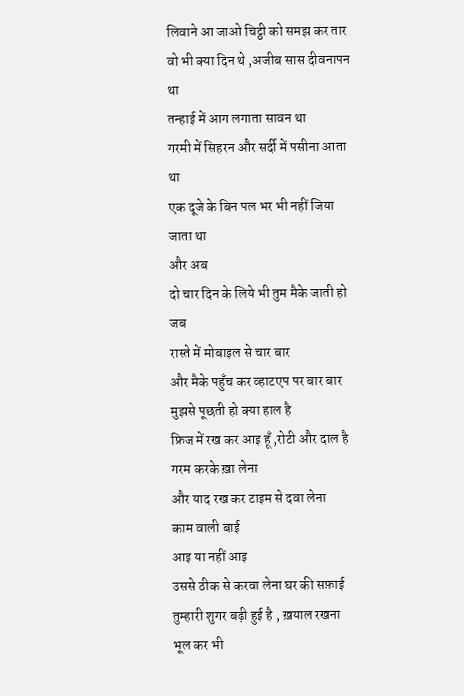लिवाने आ जाओ चिट्ठी को समझ कर तार
वो भी क्या दिन थे ,अजीब सास दीवनापन था
तन्हाई में आग लगाता सावन था
गरमी में सिहरन और सर्दी में पसीना आता था
एक दूजे के बिन पल भर भी नहीं जिया जाता था
और अब
दो चार दिन के लिये भी तुम मैके जाती हो जब
रास्ते में मोबाइल से चार बार
और मैके पहुँच कर व्हाटएप पर बार बार
मुझसे पूछती हो क्या हाल है
फ्रिज में रख कर आइ हूँ ,रोटी और दाल है
गरम करके ख़ा लेना
और याद रख कर टाइम से दवा लेना
काम वाली बाई
आइ या नहीं आइ
उससे ठीक से करवा लेना घर की सफ़ाई
तुम्हारी शुगर बढ़ी हुई है , ख़याल रखना
भूल कर भी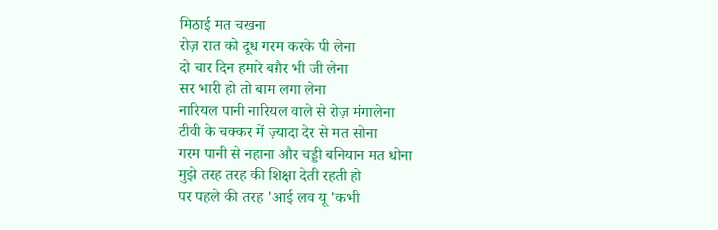मिठाई मत चखना
रोज़ रात को दूध गरम करके पी लेना
दो चार दिन हमारे बग़ैर भी जी लेना
सर भारी हो तो बाम लगा लेना
नारियल पानी नारियल वाले से रोज़ मंगालेना
टीवी के चक्कर में ज़्यादा देर से मत सोना
गरम पानी से नहाना और चड्डी बनियान मत धोना
मुझे तरह तरह की शिक्षा देती रहती हो
पर पहले की तरह 'आई लव यू 'कभी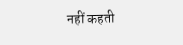नहीं कहती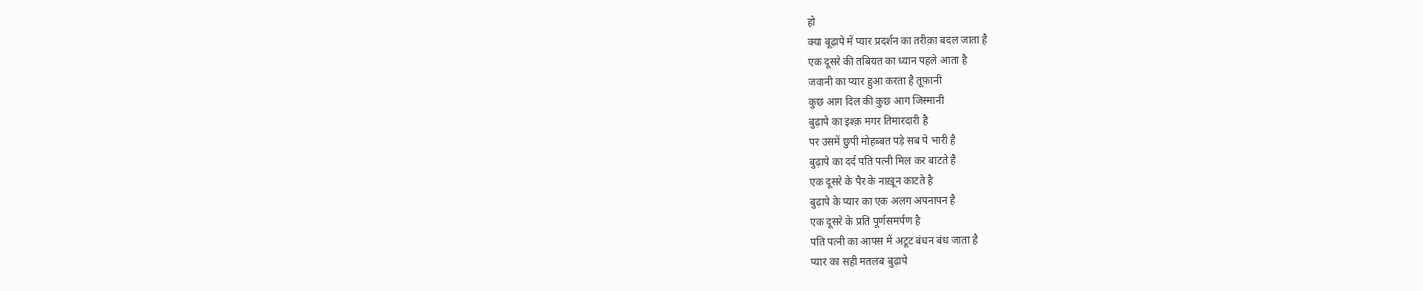हो
क्या बूढ़ापे में प्यार प्रदर्शन का तरीक़ा बदल जाता है
एक दूसरे की तबियत का ध्यान पहले आता है
जवानी का प्यार हुआ करता है तूफ़ानी
कुछ आग दिल की कुछ आग जिस्मानी
बुढ़ापे का इश्क़ मगर तिमारदारी है
पर उसमें छुपी मोहब्बत पड़े सब पे भारी है
बुढ़ापे का दर्द पति पत्नी मिल कर बाटते है
एक दूसरे के पैर के नाख़ून काटते है
बुढ़ापे के प्यार का एक अलग अपनापन है
एक दूसरे के प्रति पूर्णसमर्पण है
पति पत्नी का आपस में अटूट बंधन बंध जाता है
प्यार का सही मतलब बुढ़ापे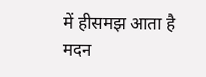में हीसमझ आता है
मदन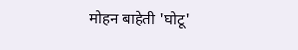मोहन बाहेती 'घोटू'